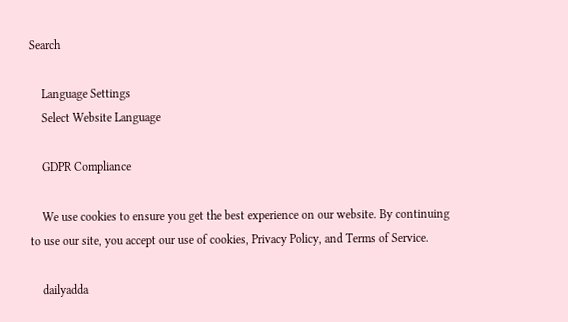Search

    Language Settings
    Select Website Language

    GDPR Compliance

    We use cookies to ensure you get the best experience on our website. By continuing to use our site, you accept our use of cookies, Privacy Policy, and Terms of Service.

    dailyadda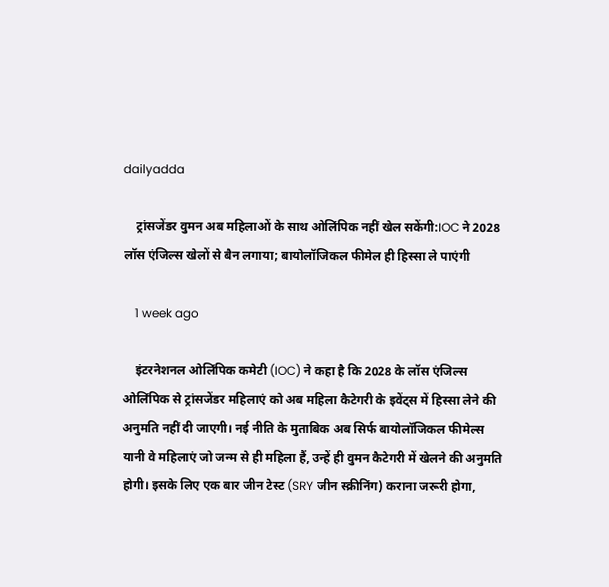dailyadda

    ट्रांसजेंडर वुमन अब महिलाओं के साथ ओलिंपिक नहीं खेल सकेंगी:IOC ने 2028 लॉस एंजिल्स खेलों से बैन लगाया; बायोलॉजिकल फीमेल ही हिस्सा ले पाएंगी

    1 week ago

    इंटरनेशनल ओलिंपिक कमेटी (IOC) ने कहा है कि 2028 के लॉस एंजिल्स ओलिंपिक से ट्रांसजेंडर महिलाएं को अब महिला कैटेगरी के इवेंट्स में हिस्सा लेने की अनुमति नहीं दी जाएगी। नई नीति के मुताबिक अब सिर्फ बायोलॉजिकल फीमेल्स यानी वे महिलाएं जो जन्म से ही महिला हैं, उन्हें ही वुमन कैटेगरी में खेलने की अनुमति होगी। इसके लिए एक बार जीन टेस्ट (SRY जीन स्क्रीनिंग) कराना जरूरी होगा,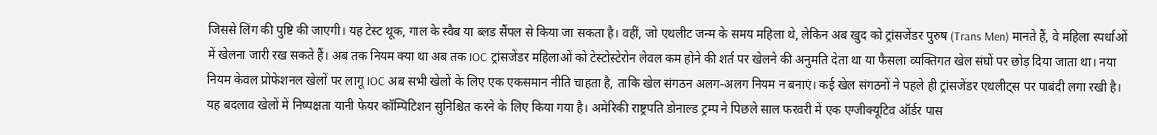जिससे लिंग की पुष्टि की जाएगी। यह टेस्ट थूक, गाल के स्वैब या ब्लड सैंपल से किया जा सकता है। वहीं, जो एथलीट जन्म के समय महिला थे, लेकिन अब खुद को ट्रांसजेंडर पुरुष (Trans Men) मानते हैं, वे महिला स्पर्धाओं में खेलना जारी रख सकते हैं। अब तक नियम क्या था अब तक IOC ट्रांसजेंडर महिलाओं को टेस्टोस्टेरोन लेवल कम होने की शर्त पर खेलने की अनुमति देता था या फैसला व्यक्तिगत खेल संघों पर छोड़ दिया जाता था। नया नियम केवल प्रोफेशनल खेलों पर लागू IOC अब सभी खेलों के लिए एक एकसमान नीति चाहता है, ताकि खेल संगठन अलग-अलग नियम न बनाएं। कई खेल संगठनों ने पहले ही ट्रांसजेंडर एथलीट्स पर पाबंदी लगा रखी है। यह बदलाव खेलों में निष्पक्षता यानी फेयर कॉम्पिटिशन सुनिश्चित करने के लिए किया गया है। अमेरिकी राष्ट्रपति डोनाल्ड ट्रम्प ने पिछले साल फरवरी में एक एग्जीक्यूटिव ऑर्डर पास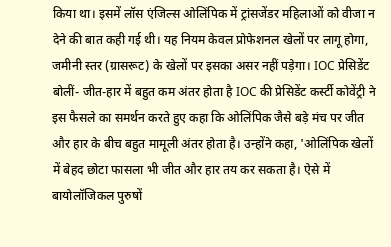किया था। इसमें लॉस एंजिल्स ओलिंपिक में ट्रांसजेंडर महिलाओं को वीजा न देने की बात कही गई थी। यह नियम केवल प्रोफेशनल खेलों पर लागू होगा, जमीनी स्तर (ग्रासरूट) के खेलों पर इसका असर नहीं पड़ेगा। IOC प्रेसिडेंट बोलीं- जीत-हार में बहुत कम अंतर होता है IOC की प्रेसिडेंट कर्स्टी कोवेंट्री ने इस फैसले का समर्थन करते हुए कहा कि ओलिंपिक जैसे बड़े मंच पर जीत और हार के बीच बहुत मामूली अंतर होता है। उन्होंने कहा, 'ओलिंपिक खेलों में बेहद छोटा फासला भी जीत और हार तय कर सकता है। ऐसे में बायोलॉजिकल पुरुषों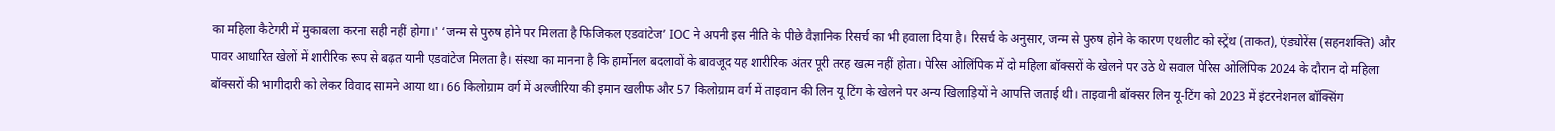का महिला कैटेगरी में मुकाबला करना सही नहीं होगा।' ‘जन्म से पुरुष होने पर मिलता है फिजिकल एडवांटेज’ IOC ने अपनी इस नीति के पीछे वैज्ञानिक रिसर्च का भी हवाला दिया है। रिसर्च के अनुसार, जन्म से पुरुष होने के कारण एथलीट को स्ट्रेंथ (ताकत), एंड्योरेंस (सहनशक्ति) और पावर आधारित खेलों में शारीरिक रूप से बढ़त यानी एडवांटेज मिलता है। संस्था का मानना है कि हार्मोनल बदलावों के बावजूद यह शारीरिक अंतर पूरी तरह खत्म नहीं होता। पेरिस ओलिंपिक में दो महिला बॉक्सरों के खेलने पर उठे थे सवाल पेरिस ओलिंपिक 2024 के दौरान दो महिला बॉक्सरों की भागीदारी को लेकर विवाद सामने आया था। 66 किलोग्राम वर्ग में अल्जीरिया की इमान खलीफ और 57 किलोग्राम वर्ग में ताइवान की लिन यू टिंग के खेलने पर अन्य खिलाड़ियों ने आपत्ति जताई थी। ताइवानी बॉक्सर लिन यू-टिंग को 2023 में इंटरनेशनल बॉक्सिंग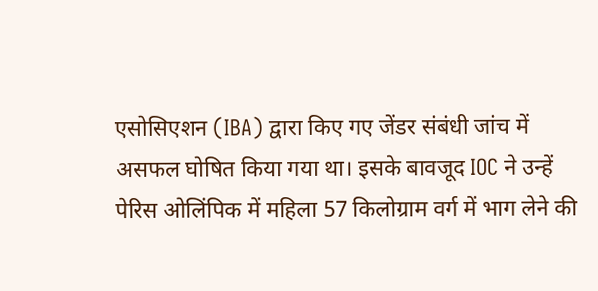एसोसिएशन (IBA) द्वारा किए गए जेंडर संबंधी जांच में असफल घोषित किया गया था। इसके बावजूद IOC ने उन्हें पेरिस ओलिंपिक में महिला 57 किलोग्राम वर्ग में भाग लेने की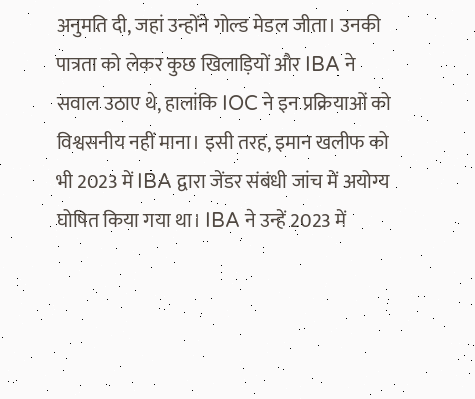अनुमति दी, जहां उन्होंने गोल्ड मेडल जीता। उनकी पात्रता को लेकर कुछ खिलाड़ियों और IBA ने सवाल उठाए थे, हालांकि IOC ने इन प्रक्रियाओं को विश्वसनीय नहीं माना। इसी तरह, इमान खलीफ को भी 2023 में IBA द्वारा जेंडर संबंधी जांच में अयोग्य घोषित किया गया था। IBA ने उन्हें 2023 में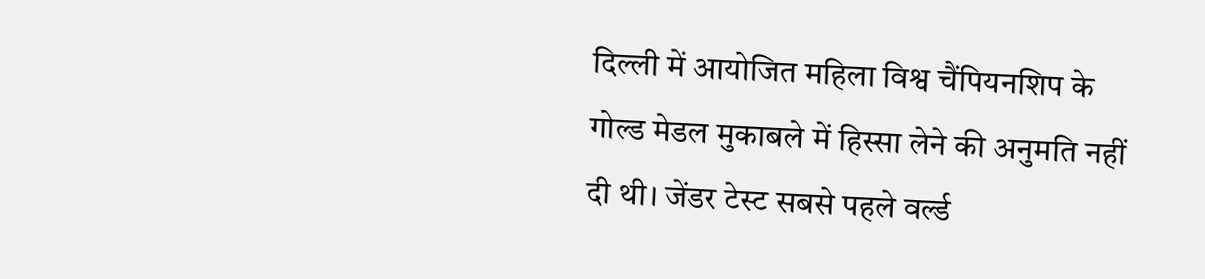दिल्ली में आयोजित महिला विश्व चैंपियनशिप के गोल्ड मेडल मुकाबले में हिस्सा लेने की अनुमति नहीं दी थी। जेंडर टेस्ट सबसे पहले वर्ल्ड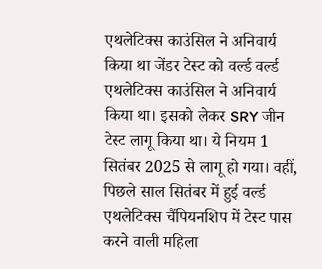एथलेटिक्स काउंसिल ने अनिवार्य किया था जेंडर टेस्ट को वर्ल्ड वर्ल्ड एथलेटिक्स काउंसिल ने अनिवार्य किया था। इसको लेकर SRY जीन टेस्ट लागू किया था। ये नियम 1 सितंबर 2025 से लागू हो गया। वहीं, पिछले साल सितंबर में हुई वर्ल्ड एथलेटिक्स चैंपियनशिप में टेस्ट पास करने वाली महिला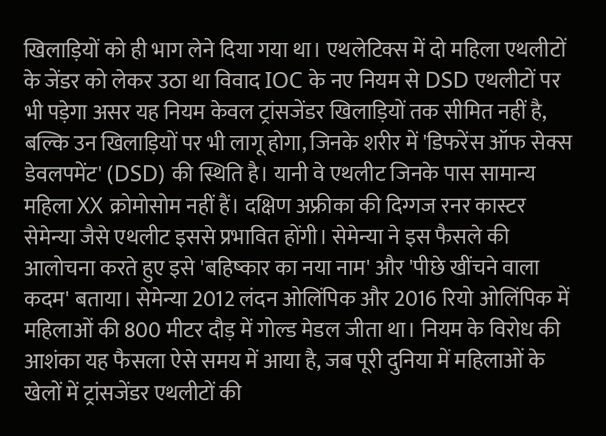खिलाड़ियों को ही भाग लेने दिया गया था। एथलेटिक्स में दो महिला एथलीटों के जेंडर को लेकर उठा था विवाद IOC के नए नियम से DSD एथलीटों पर भी पड़ेगा असर यह नियम केवल ट्रांसजेंडर खिलाड़ियों तक सीमित नहीं है, बल्कि उन खिलाड़ियों पर भी लागू होगा, जिनके शरीर में 'डिफरेंस ऑफ सेक्स डेवलपमेंट' (DSD) की स्थिति है। यानी वे एथलीट जिनके पास सामान्य महिला XX क्रोमोसोम नहीं हैं। दक्षिण अफ्रीका की दिग्गज रनर कास्टर सेमेन्या जैसे एथलीट इससे प्रभावित होंगी। सेमेन्या ने इस फैसले की आलोचना करते हुए इसे 'बहिष्कार का नया नाम' और 'पीछे खींचने वाला कदम' बताया। सेमेन्या 2012 लंदन ओलिंपिक और 2016 रियो ओलिंपिक में महिलाओं की 800 मीटर दौड़ में गोल्ड मेडल जीता था। नियम के विरोध की आशंका यह फैसला ऐसे समय में आया है, जब पूरी दुनिया में महिलाओं के खेलों में ट्रांसजेंडर एथलीटों की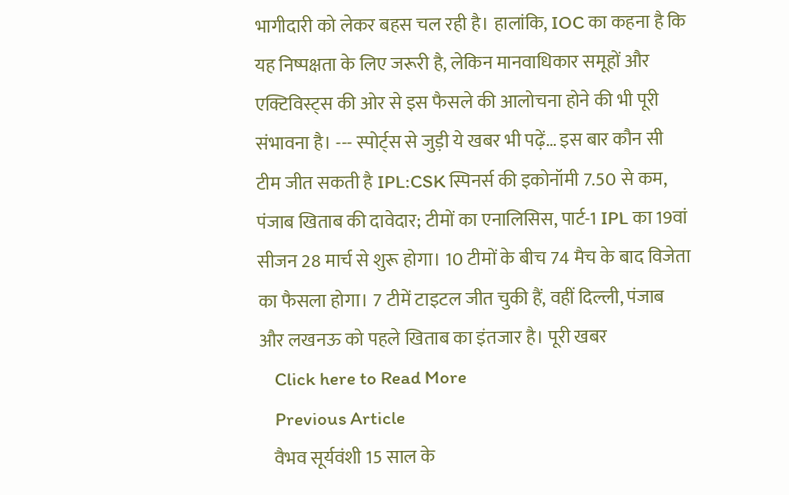भागीदारी को लेकर बहस चल रही है। हालांकि, IOC का कहना है कि यह निष्पक्षता के लिए जरूरी है, लेकिन मानवाधिकार समूहों और एक्टिविस्ट्स की ओर से इस फैसले की आलोचना होने की भी पूरी संभावना है। --- स्पोर्ट्स से जुड़ी ये खबर भी पढ़ें… इस बार कौन सी टीम जीत सकती है IPL:CSK स्पिनर्स की इकोनॉमी 7.50 से कम, पंजाब खिताब की दावेदार; टीमों का एनालिसिस, पार्ट-1 IPL का 19वां सीजन 28 मार्च से शुरू होगा। 10 टीमों के बीच 74 मैच के बाद विजेता का फैसला होगा। 7 टीमें टाइटल जीत चुकी हैं, वहीं दिल्ली, पंजाब और लखनऊ को पहले खिताब का इंतजार है। पूरी खबर
    Click here to Read More
    Previous Article
    वैभव सूर्यवंशी 15 साल के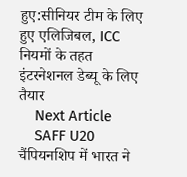हुए:सीनियर टीम के लिए हुए एलिजिबल, ICC नियमों के तहत इंटरनेशनल डेब्यू के लिए तैयार
    Next Article
    SAFF U20 चैंपियनशिप में भारत ने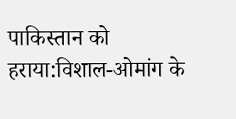पाकिस्तान को हराया:विशाल-ओमांग के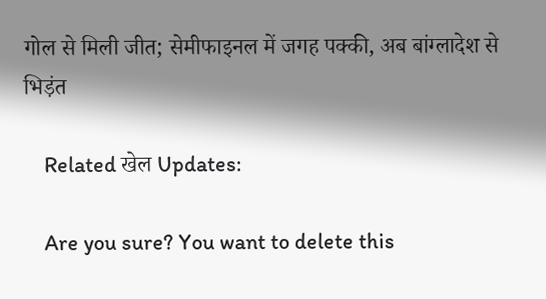गोल से मिली जीत; सेमीफाइनल में जगह पक्की, अब बांग्लादेश से भिड़ंत

    Related खेल Updates:

    Are you sure? You want to delete this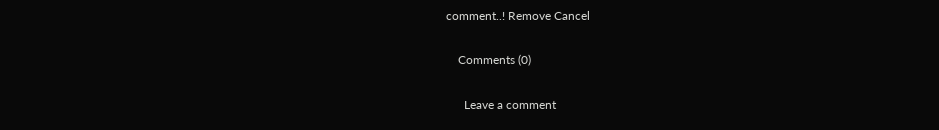comment..! Remove Cancel

    Comments (0)

      Leave a comment